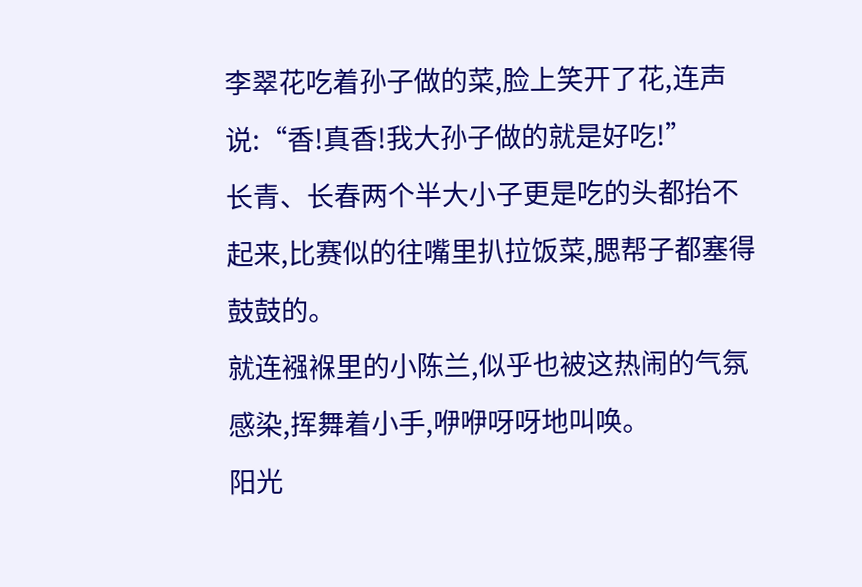李翠花吃着孙子做的菜,脸上笑开了花,连声说:“香!真香!我大孙子做的就是好吃!”
长青、长春两个半大小子更是吃的头都抬不起来,比赛似的往嘴里扒拉饭菜,腮帮子都塞得鼓鼓的。
就连襁褓里的小陈兰,似乎也被这热闹的气氛感染,挥舞着小手,咿咿呀呀地叫唤。
阳光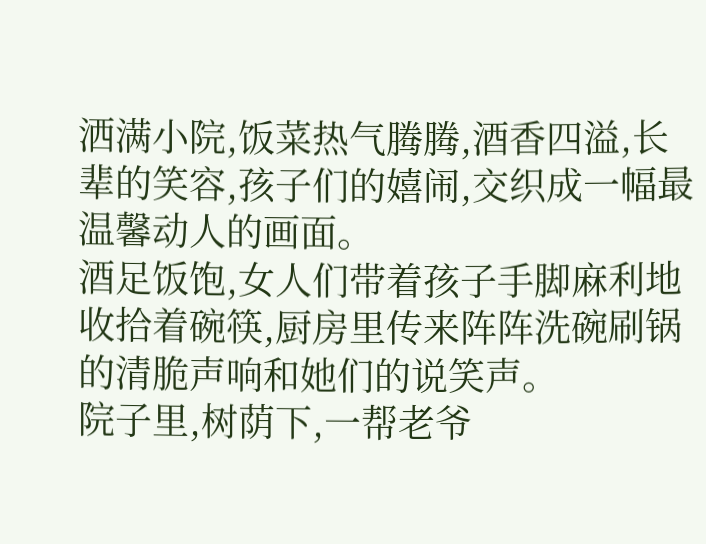洒满小院,饭菜热气腾腾,酒香四溢,长辈的笑容,孩子们的嬉闹,交织成一幅最温馨动人的画面。
酒足饭饱,女人们带着孩子手脚麻利地收拾着碗筷,厨房里传来阵阵洗碗刷锅的清脆声响和她们的说笑声。
院子里,树荫下,一帮老爷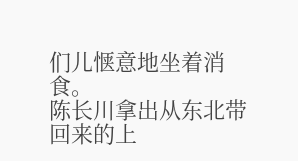们儿惬意地坐着消食。
陈长川拿出从东北带回来的上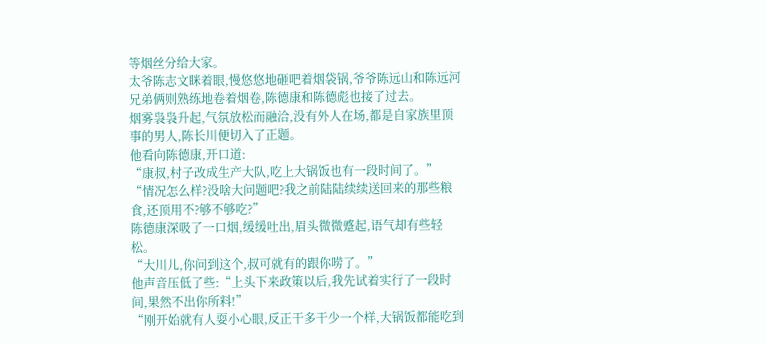等烟丝分给大家。
太爷陈志文眯着眼,慢悠悠地砸吧着烟袋锅,爷爷陈远山和陈远河兄弟俩则熟练地卷着烟卷,陈德康和陈德彪也接了过去。
烟雾袅袅升起,气氛放松而融洽,没有外人在场,都是自家族里顶事的男人,陈长川便切入了正题。
他看向陈德康,开口道:
“康叔,村子改成生产大队,吃上大锅饭也有一段时间了。”
“情况怎么样?没啥大问题吧?我之前陆陆续续送回来的那些粮食,还顶用不?够不够吃?”
陈德康深吸了一口烟,缓缓吐出,眉头微微蹙起,语气却有些轻松。
“大川儿,你问到这个,叔可就有的跟你唠了。”
他声音压低了些:“上头下来政策以后,我先试着实行了一段时间,果然不出你所料!”
“刚开始就有人耍小心眼,反正干多干少一个样,大锅饭都能吃到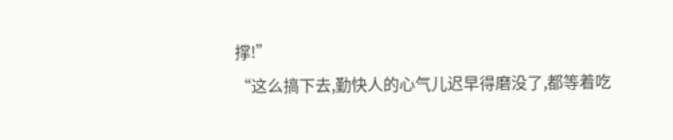撑!”
“这么搞下去,勤快人的心气儿迟早得磨没了,都等着吃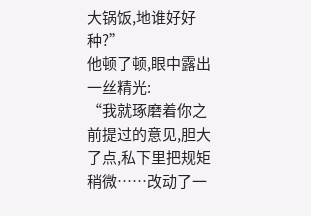大锅饭,地谁好好种?”
他顿了顿,眼中露出一丝精光:
“我就琢磨着你之前提过的意见,胆大了点,私下里把规矩稍微……改动了一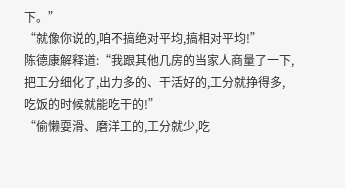下。”
“就像你说的,咱不搞绝对平均,搞相对平均!”
陈德康解释道:“我跟其他几房的当家人商量了一下,把工分细化了,出力多的、干活好的,工分就挣得多,吃饭的时候就能吃干的!”
“偷懒耍滑、磨洋工的,工分就少,吃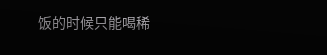饭的时候只能喝稀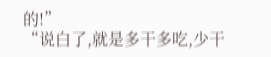的!”
“说白了,就是多干多吃,少干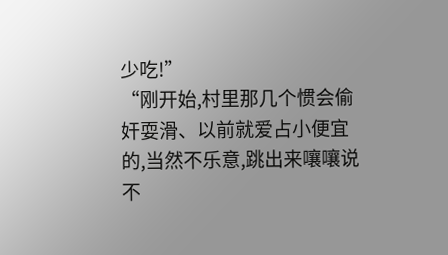少吃!”
“刚开始,村里那几个惯会偷奸耍滑、以前就爱占小便宜的,当然不乐意,跳出来嚷嚷说不